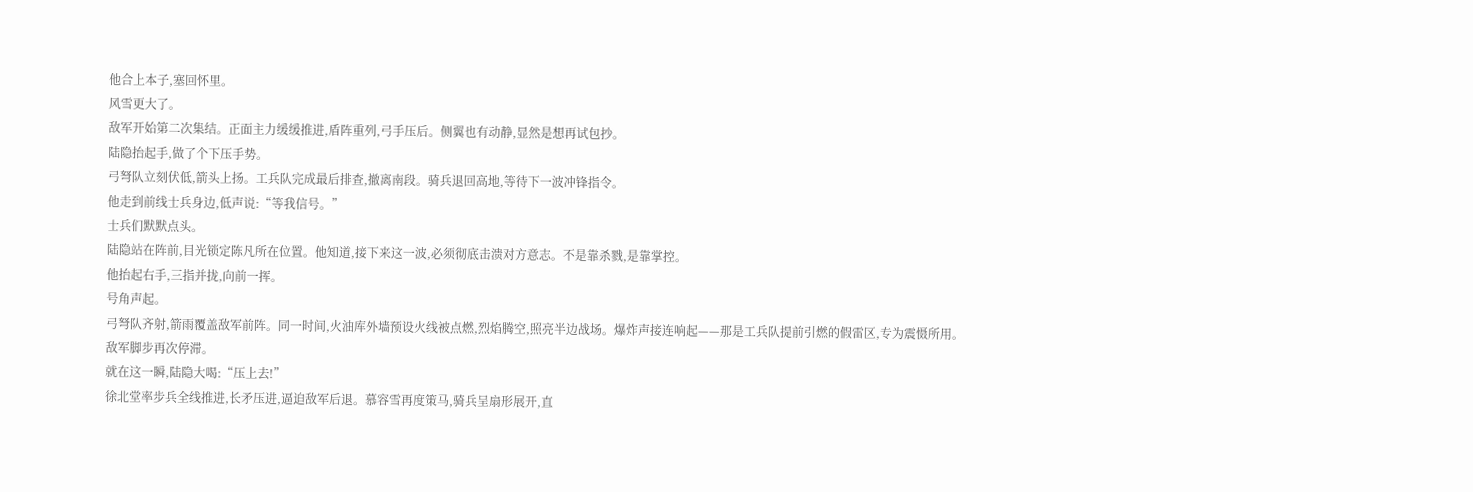他合上本子,塞回怀里。
风雪更大了。
敌军开始第二次集结。正面主力缓缓推进,盾阵重列,弓手压后。侧翼也有动静,显然是想再试包抄。
陆隐抬起手,做了个下压手势。
弓弩队立刻伏低,箭头上扬。工兵队完成最后排查,撤离南段。骑兵退回高地,等待下一波冲锋指令。
他走到前线士兵身边,低声说:“等我信号。”
士兵们默默点头。
陆隐站在阵前,目光锁定陈凡所在位置。他知道,接下来这一波,必须彻底击溃对方意志。不是靠杀戮,是靠掌控。
他抬起右手,三指并拢,向前一挥。
号角声起。
弓弩队齐射,箭雨覆盖敌军前阵。同一时间,火油库外墙预设火线被点燃,烈焰腾空,照亮半边战场。爆炸声接连响起——那是工兵队提前引燃的假雷区,专为震慑所用。
敌军脚步再次停滞。
就在这一瞬,陆隐大喝:“压上去!”
徐北堂率步兵全线推进,长矛压进,逼迫敌军后退。慕容雪再度策马,骑兵呈扇形展开,直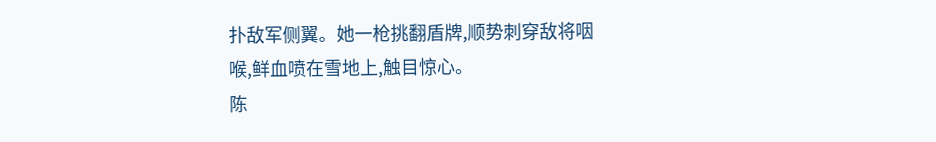扑敌军侧翼。她一枪挑翻盾牌,顺势刺穿敌将咽喉,鲜血喷在雪地上,触目惊心。
陈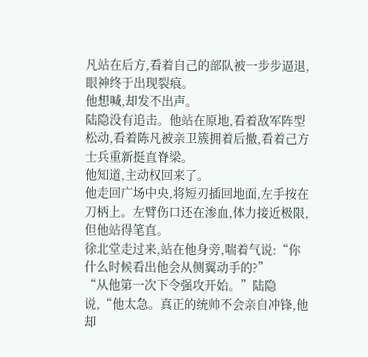凡站在后方,看着自己的部队被一步步逼退,眼神终于出现裂痕。
他想喊,却发不出声。
陆隐没有追击。他站在原地,看着敌军阵型松动,看着陈凡被亲卫簇拥着后撤,看着己方士兵重新挺直脊梁。
他知道,主动权回来了。
他走回广场中央,将短刃插回地面,左手按在刀柄上。左臂伤口还在渗血,体力接近极限,但他站得笔直。
徐北堂走过来,站在他身旁,喘着气说:“你什么时候看出他会从侧翼动手的?”
“从他第一次下令强攻开始。”陆隐说,“他太急。真正的统帅不会亲自冲锋,他却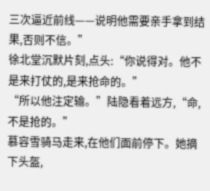三次逼近前线——说明他需要亲手拿到结果,否则不信。”
徐北堂沉默片刻,点头:“你说得对。他不是来打仗的,是来抢命的。”
“所以他注定输。”陆隐看着远方,“命,不是抢的。”
慕容雪骑马走来,在他们面前停下。她摘下头盔,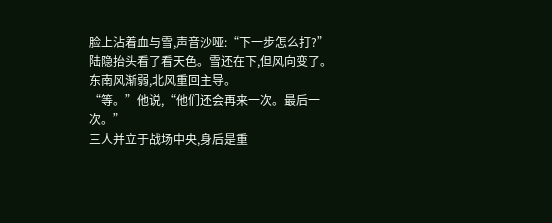脸上沾着血与雪,声音沙哑:“下一步怎么打?”
陆隐抬头看了看天色。雪还在下,但风向变了。东南风渐弱,北风重回主导。
“等。”他说,“他们还会再来一次。最后一次。”
三人并立于战场中央,身后是重